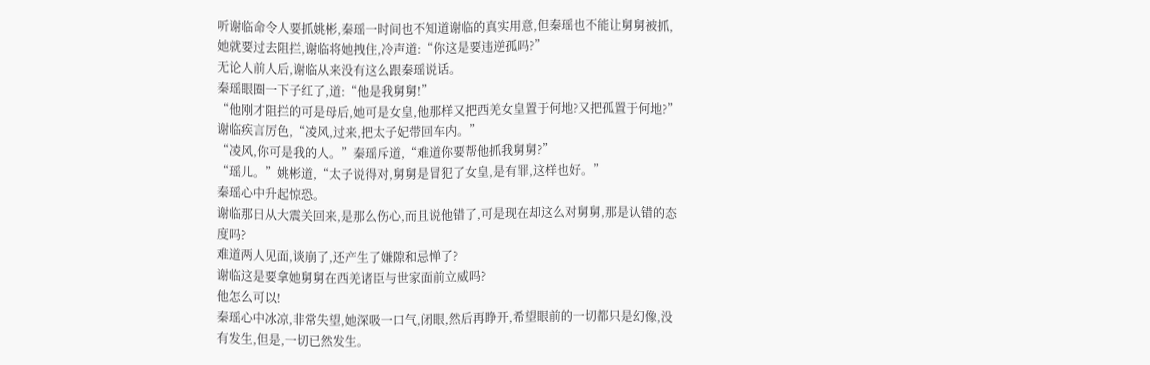听谢临命令人要抓姚彬,秦瑶一时间也不知道谢临的真实用意,但秦瑶也不能让舅舅被抓,她就要过去阻拦,谢临将她拽住,冷声道:“你这是要违逆孤吗?”
无论人前人后,谢临从来没有这么跟秦瑶说话。
秦瑶眼圈一下子红了,道:“他是我舅舅!”
“他刚才阻拦的可是母后,她可是女皇,他那样又把西羌女皇置于何地?又把孤置于何地?”谢临疾言厉色,“凌风,过来,把太子妃带回车内。”
“凌风,你可是我的人。”秦瑶斥道,“难道你要帮他抓我舅舅?”
“瑶儿。”姚彬道,“太子说得对,舅舅是冒犯了女皇,是有罪,这样也好。”
秦瑶心中升起惊恐。
谢临那日从大震关回来,是那么伤心,而且说他错了,可是现在却这么对舅舅,那是认错的态度吗?
难道两人见面,谈崩了,还产生了嫌隙和忌惮了?
谢临这是要拿她舅舅在西羌诸臣与世家面前立威吗?
他怎么可以!
秦瑶心中冰凉,非常失望,她深吸一口气,闭眼,然后再睁开,希望眼前的一切都只是幻像,没有发生,但是,一切已然发生。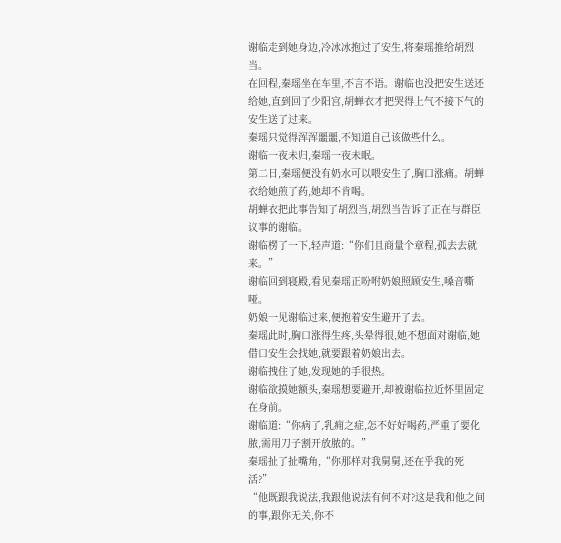谢临走到她身边,冷冰冰抱过了安生,将秦瑶推给胡烈当。
在回程,秦瑶坐在车里,不言不语。谢临也没把安生送还给她,直到回了少阳宫,胡蝉衣才把哭得上气不接下气的安生送了过来。
秦瑶只觉得浑浑噩噩,不知道自己该做些什么。
谢临一夜未归,秦瑶一夜未眠。
第二日,秦瑶便没有奶水可以喂安生了,胸口涨痛。胡蝉衣给她煎了药,她却不肯喝。
胡蝉衣把此事告知了胡烈当,胡烈当告诉了正在与群臣议事的谢临。
谢临楞了一下,轻声道:“你们且商量个章程,孤去去就来。”
谢临回到寝殿,看见秦瑶正吩咐奶娘照顾安生,嗓音嘶哑。
奶娘一见谢临过来,便抱着安生避开了去。
秦瑶此时,胸口涨得生疼,头晕得很,她不想面对谢临,她借口安生会找她,就要跟着奶娘出去。
谢临拽住了她,发现她的手很热。
谢临欲摸她额头,秦瑶想要避开,却被谢临拉近怀里固定在身前。
谢临道:“你病了,乳痈之症,怎不好好喝药,严重了要化脓,需用刀子割开放脓的。”
秦瑶扯了扯嘴角,“你那样对我舅舅,还在乎我的死活?”
“他既跟我说法,我跟他说法有何不对?这是我和他之间的事,跟你无关,你不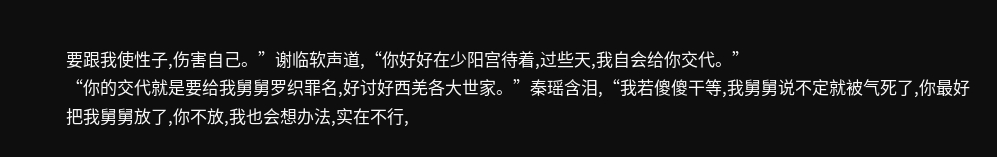要跟我使性子,伤害自己。”谢临软声道,“你好好在少阳宫待着,过些天,我自会给你交代。”
“你的交代就是要给我舅舅罗织罪名,好讨好西羌各大世家。”秦瑶含泪,“我若傻傻干等,我舅舅说不定就被气死了,你最好把我舅舅放了,你不放,我也会想办法,实在不行,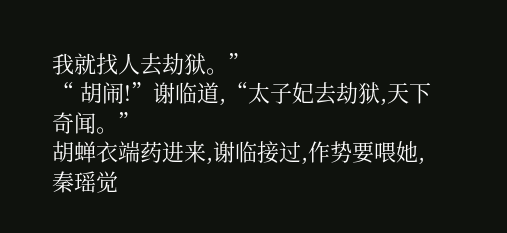我就找人去劫狱。”
“ 胡闹!”谢临道,“太子妃去劫狱,天下奇闻。”
胡蝉衣端药进来,谢临接过,作势要喂她,秦瑶觉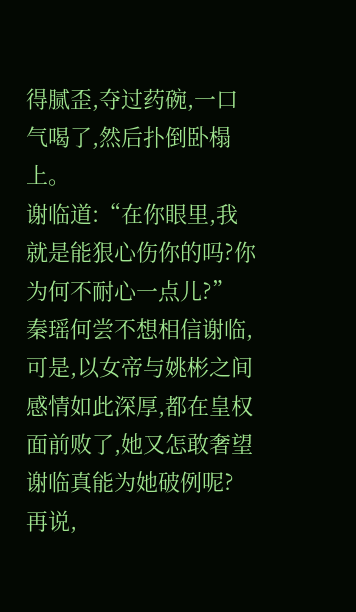得腻歪,夺过药碗,一口气喝了,然后扑倒卧榻上。
谢临道:“在你眼里,我就是能狠心伤你的吗?你为何不耐心一点儿?”
秦瑶何尝不想相信谢临,可是,以女帝与姚彬之间感情如此深厚,都在皇权面前败了,她又怎敢奢望谢临真能为她破例呢?
再说,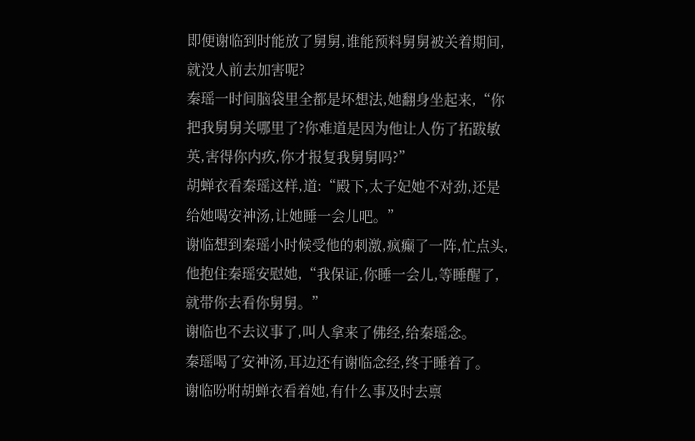即便谢临到时能放了舅舅,谁能预料舅舅被关着期间,就没人前去加害呢?
秦瑶一时间脑袋里全都是坏想法,她翻身坐起来,“你把我舅舅关哪里了?你难道是因为他让人伤了拓跋敏英,害得你内疚,你才报复我舅舅吗?”
胡蝉衣看秦瑶这样,道:“殿下,太子妃她不对劲,还是给她喝安神汤,让她睡一会儿吧。”
谢临想到秦瑶小时候受他的刺激,疯癫了一阵,忙点头,他抱住秦瑶安慰她,“我保证,你睡一会儿,等睡醒了,就带你去看你舅舅。”
谢临也不去议事了,叫人拿来了佛经,给秦瑶念。
秦瑶喝了安神汤,耳边还有谢临念经,终于睡着了。
谢临吩咐胡蝉衣看着她,有什么事及时去禀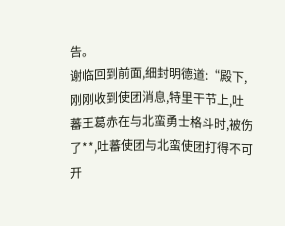告。
谢临回到前面,细封明德道:“殿下,刚刚收到使团消息,特里干节上,吐蕃王葛赤在与北蛮勇士格斗时,被伤了**,吐蕃使团与北蛮使团打得不可开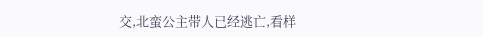交,北蛮公主带人已经逃亡,看样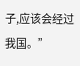子,应该会经过我国。”